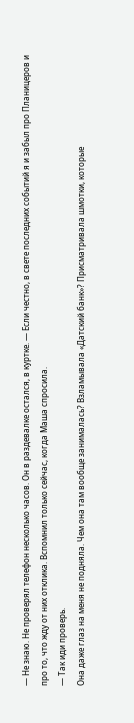— Не знаю. Не проверял телефон несколько часов. Он в раздевалке остался, в куртке. — Если честно, в свете последних событий я и забыл про Планицеров и про то, что жду от них отклика. Вспомнил только сейчас, когда Маша спросила.
— Так иди проверь.
Она даже глаз на меня не подняла. Чем она там вообще занималась? Взламывала «Датский банк»? Присматривала шмотки, которые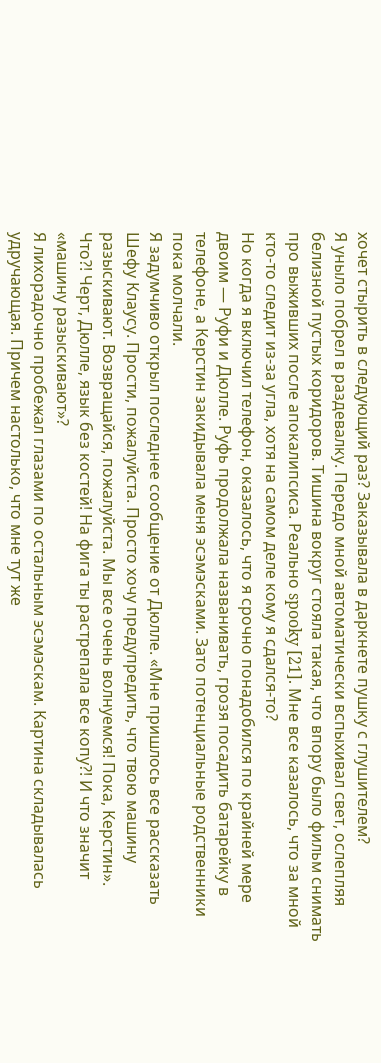хочет стырить в следующий раз? Заказывала в даркнете пушку с глушителем?
Я уныло побрел в раздевалку. Передо мной автоматически вспыхивал свет, ослепляя белизной пустых коридоров. Тишина вокруг стояла такая, что впору было фильм снимать про выживших после апокалипсиса. Реально spooky [21]. Мне все казалось, что за мной кто-то следит из-за угла, хотя на самом деле кому я сдался-то?
Но когда я включил телефон, оказалось, что я срочно понадобился по крайней мере двоим — Руфи и Дюлле. Руфь продолжала названивать, грозя посадить батарейку в телефоне, а Керстин закидывала меня эсэмэсками. Зато потенциальные родственники пока молчали.
Я задумчиво открыл последнее сообщение от Дюлле. «Мне пришлось все рассказать Шефу Клаусу. Прости, пожалуйста. Просто хочу предупредить, что твою машину разыскивают. Возвращайся, пожалуйста. Мы все очень волнуемся! Пока, Керстин».
Что?! Черт, Дюлле, язык без костей! На фига ты растрепала все копу?! И что значит «машину разыскивают»?
Я лихорадочно пробежал глазами по остальным эсэмэскам. Картина складывалась удручающая. Причем настолько, что мне тут же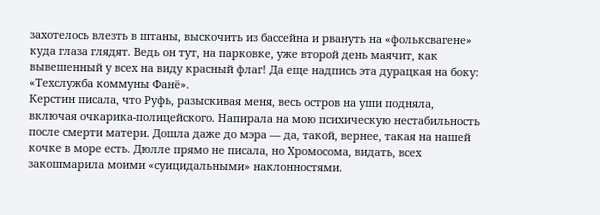захотелось влезть в штаны, выскочить из бассейна и рвануть на «фольксвагене» куда глаза глядят. Ведь он тут, на парковке, уже второй день маячит, как вывешенный у всех на виду красный флаг! Да еще надпись эта дурацкая на боку: «Техслужба коммуны Фанё».
Керстин писала, что Руфь, разыскивая меня, весь остров на уши подняла, включая очкарика-полицейского. Напирала на мою психическую нестабильность после смерти матери. Дошла даже до мэра — да, такой, вернее, такая на нашей кочке в море есть. Дюлле прямо не писала, но Хромосома, видать, всех закошмарила моими «суицидальными» наклонностями.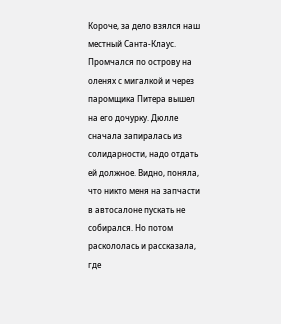Короче, за дело взялся наш местный Санта-Клаус. Промчался по острову на оленях с мигалкой и через паромщика Питера вышел на его дочурку. Дюлле сначала запиралась из солидарности, надо отдать ей должное. Видно, поняла, что никто меня на запчасти в автосалоне пускать не собирался. Но потом раскололась и рассказала, где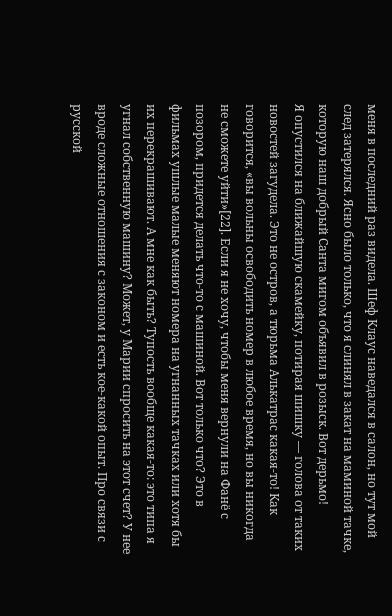меня в последний раз видела. Шеф Клаус наведался в салон, но тут мой след затерялся. Ясно было только, что я слинял в закат на маминой тачке, которую наш добрый Санта мигом объявил в розыск. Вот дерьмо!
Я опустился на ближайшую скамейку, потирая шишку — голова от таких новостей загудела. Это не остров, а тюрьма Алькатрас какая-то! Как говорится, «вы вольны освободить номер в любое время, но вы никогда не сможете уйти»[22]. Если я не хочу, чтобы меня вернули на Фанё с позором, придется делать что-то с машиной. Вот только что? Это в фильмах ушлые малые меняют номера на угнанных тачках или хотя бы их перекрашивают. А мне как быть? Тупость вообще какая-то: это типа я угнал собственную машину? Может, у Марии спросить на этот счет? У нее вроде сложные отношения с законом и есть кое-какой опыт. Про связи с русской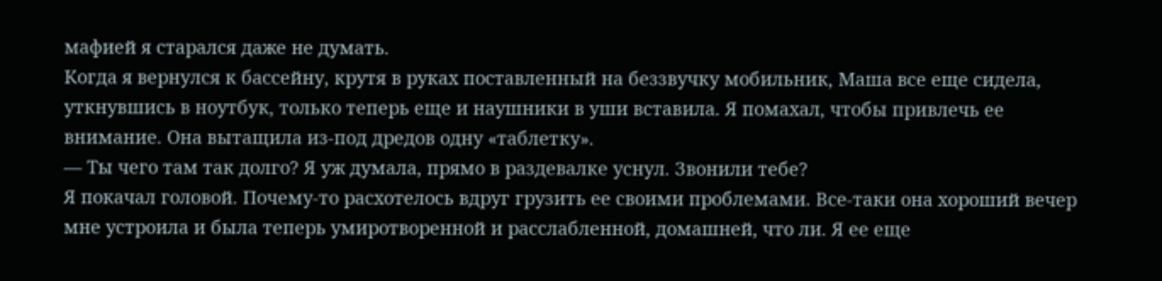мафией я старался даже не думать.
Когда я вернулся к бассейну, крутя в руках поставленный на беззвучку мобильник, Маша все еще сидела, уткнувшись в ноутбук, только теперь еще и наушники в уши вставила. Я помахал, чтобы привлечь ее внимание. Она вытащила из-под дредов одну «таблетку».
— Ты чего там так долго? Я уж думала, прямо в раздевалке уснул. Звонили тебе?
Я покачал головой. Почему-то расхотелось вдруг грузить ее своими проблемами. Все-таки она хороший вечер мне устроила и была теперь умиротворенной и расслабленной, домашней, что ли. Я ее еще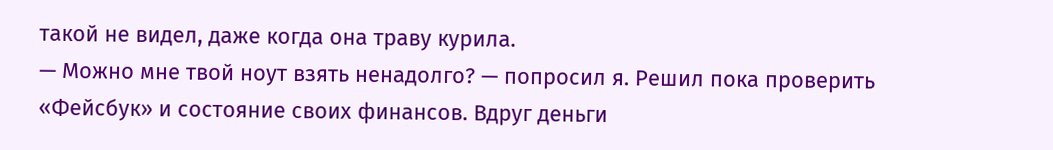такой не видел, даже когда она траву курила.
— Можно мне твой ноут взять ненадолго? — попросил я. Решил пока проверить «Фейсбук» и состояние своих финансов. Вдруг деньги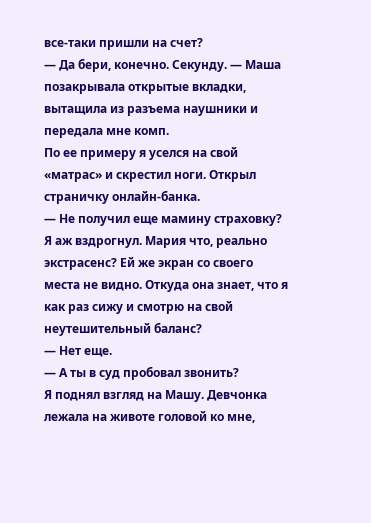все-таки пришли на счет?
— Да бери, конечно. Секунду. — Маша позакрывала открытые вкладки, вытащила из разъема наушники и передала мне комп.
По ее примеру я уселся на свой «матрас» и скрестил ноги. Открыл страничку онлайн-банка.
— Не получил еще мамину страховку?
Я аж вздрогнул. Мария что, реально экстрасенс? Ей же экран со своего места не видно. Откуда она знает, что я как раз сижу и смотрю на свой неутешительный баланс?
— Нет еще.
— А ты в суд пробовал звонить?
Я поднял взгляд на Машу. Девчонка лежала на животе головой ко мне,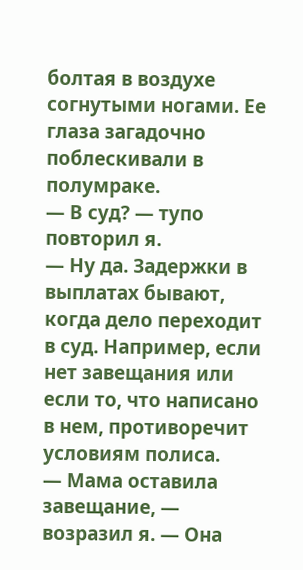болтая в воздухе согнутыми ногами. Ее глаза загадочно поблескивали в полумраке.
— В суд? — тупо повторил я.
— Ну да. Задержки в выплатах бывают, когда дело переходит в суд. Например, если нет завещания или если то, что написано в нем, противоречит условиям полиса.
— Мама оставила завещание, — возразил я. — Она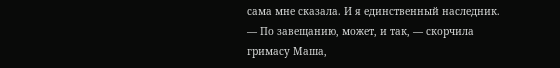сама мне сказала. И я единственный наследник.
— По завещанию, может, и так, — скорчила гримасу Маша,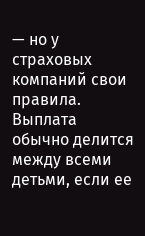— но у страховых компаний свои правила. Выплата обычно делится между всеми детьми, если ее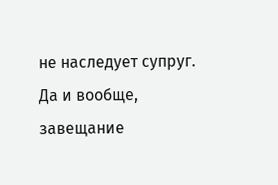не наследует супруг. Да и вообще, завещание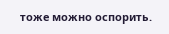тоже можно оспорить.